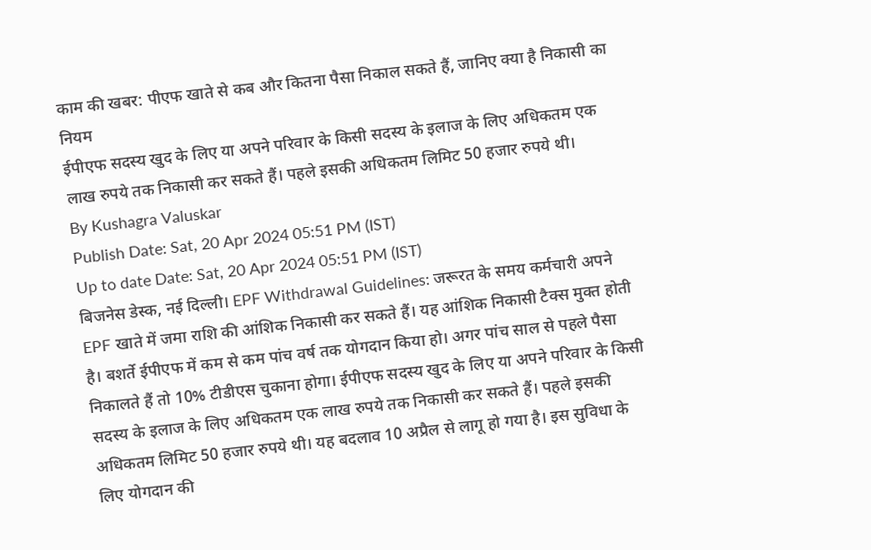काम की खबर: पीएफ खाते से कब और कितना पैसा निकाल सकते हैं, जानिए क्या है निकासी का नियम
ईपीएफ सदस्य खुद के लिए या अपने परिवार के किसी सदस्य के इलाज के लिए अधिकतम एक लाख रुपये तक निकासी कर सकते हैं। पहले इसकी अधिकतम लिमिट 50 हजार रुपये थी।
By Kushagra Valuskar
Publish Date: Sat, 20 Apr 2024 05:51 PM (IST)
Up to date Date: Sat, 20 Apr 2024 05:51 PM (IST)
बिजनेस डेस्क, नई दिल्ली। EPF Withdrawal Guidelines: जरूरत के समय कर्मचारी अपने EPF खाते में जमा राशि की आंशिक निकासी कर सकते हैं। यह आंशिक निकासी टैक्स मुक्त होती है। बशर्ते ईपीएफ में कम से कम पांच वर्ष तक योगदान किया हो। अगर पांच साल से पहले पैसा निकालते हैं तो 10% टीडीएस चुकाना होगा। ईपीएफ सदस्य खुद के लिए या अपने परिवार के किसी सदस्य के इलाज के लिए अधिकतम एक लाख रुपये तक निकासी कर सकते हैं। पहले इसकी अधिकतम लिमिट 50 हजार रुपये थी। यह बदलाव 10 अप्रैल से लागू हो गया है। इस सुविधा के लिए योगदान की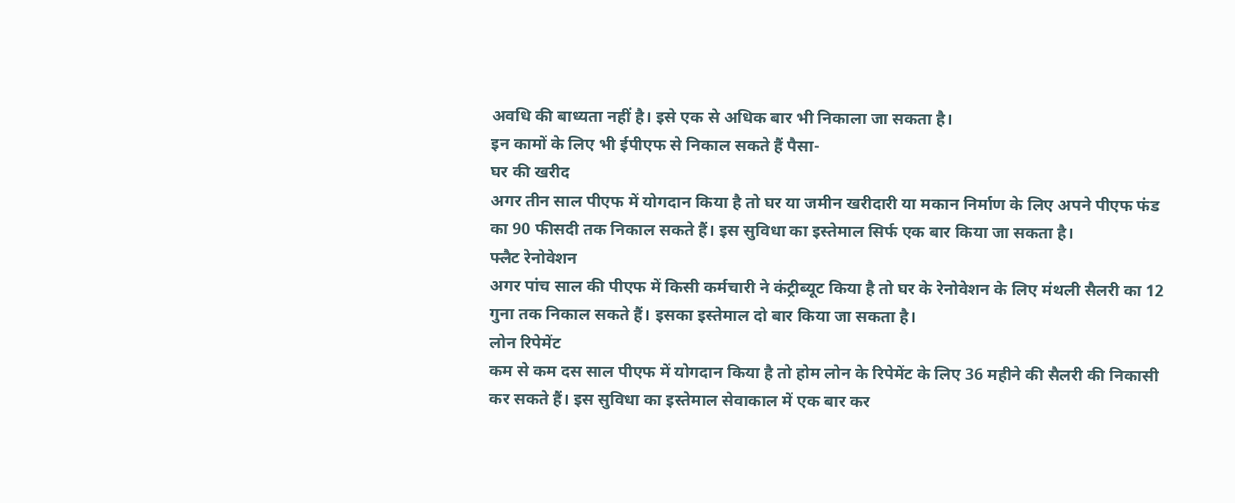अवधि की बाध्यता नहीं है। इसे एक से अधिक बार भी निकाला जा सकता है।
इन कामों के लिए भी ईपीएफ से निकाल सकते हैं पैसा-
घर की खरीद
अगर तीन साल पीएफ में योगदान किया है तो घर या जमीन खरीदारी या मकान निर्माण के लिए अपने पीएफ फंड का 90 फीसदी तक निकाल सकते हैं। इस सुविधा का इस्तेमाल सिर्फ एक बार किया जा सकता है।
फ्लैट रेनोवेशन
अगर पांच साल की पीएफ में किसी कर्मचारी ने कंट्रीब्यूट किया है तो घर के रेनोवेशन के लिए मंथली सैलरी का 12 गुना तक निकाल सकते हैं। इसका इस्तेमाल दो बार किया जा सकता है।
लोन रिपेमेंट
कम से कम दस साल पीएफ में योगदान किया है तो होम लोन के रिपेमेंट के लिए 36 महीने की सैलरी की निकासी कर सकते हैं। इस सुविधा का इस्तेमाल सेवाकाल में एक बार कर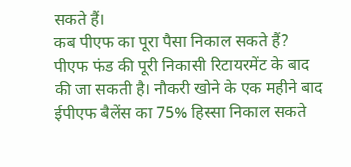सकते हैं।
कब पीएफ का पूरा पैसा निकाल सकते हैं?
पीएफ फंड की पूरी निकासी रिटायरमेंट के बाद की जा सकती है। नौकरी खोने के एक महीने बाद ईपीएफ बैलेंस का 75% हिस्सा निकाल सकते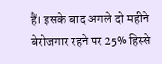हैं। इसके बाद अगले दो महीने बेरोजगार रहने पर 25% हिस्से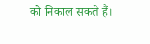को निकाल सकते हैं।